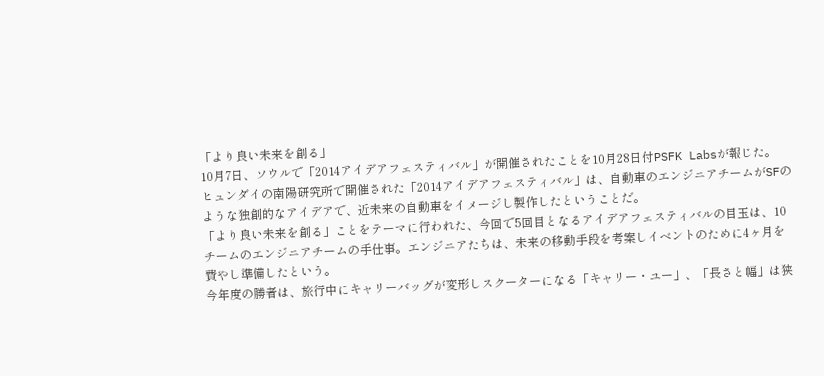「より良い未来を創る」
10月7日、ソウルで「2014アイデアフェスティバル」が開催されたことを10月28日付PSFK Labsが報じた。
ヒュンダイの南陽研究所で開催された「2014アイデアフェスティバル」は、自動車のエンジニアチームがSFのような独創的なアイデアで、近未来の自動車をイメージし製作したということだ。
「より良い未来を創る」ことをテーマに行われた、今回で5回目となるアイデアフェスティバルの目玉は、10チームのエンジニアチームの手仕事。エンジニアたちは、未来の移動手段を考案しイベントのために4ヶ月を費やし準備したという。
今年度の勝者は、旅行中にキャリーバッグが変形しスクーターになる「キャリー・ユー」、「長さと幅」は狭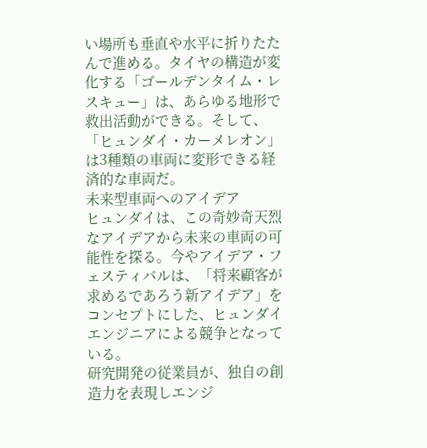い場所も垂直や水平に折りたたんで進める。タイヤの構造が変化する「ゴールデンタイム・レスキュー」は、あらゆる地形で救出活動ができる。そして、「ヒュンダイ・カーメレオン」は3種類の車両に変形できる経済的な車両だ。
未来型車両へのアイデア
ヒュンダイは、この奇妙奇天烈なアイデアから未来の車両の可能性を探る。今やアイデア・フェスティバルは、「将来顧客が求めるであろう新アイデア」をコンセプトにした、ヒュンダイエンジニアによる競争となっている。
研究開発の従業員が、独自の創造力を表現しエンジ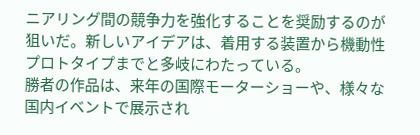ニアリング間の競争力を強化することを奨励するのが狙いだ。新しいアイデアは、着用する装置から機動性プロトタイプまでと多岐にわたっている。
勝者の作品は、来年の国際モーターショーや、様々な国内イベントで展示され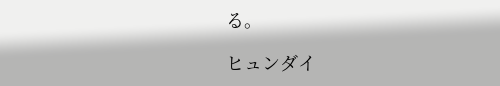る。

ヒュンダイ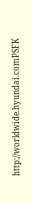http://worldwide.hyundai.comPSFK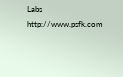Labs
http://www.psfk.com